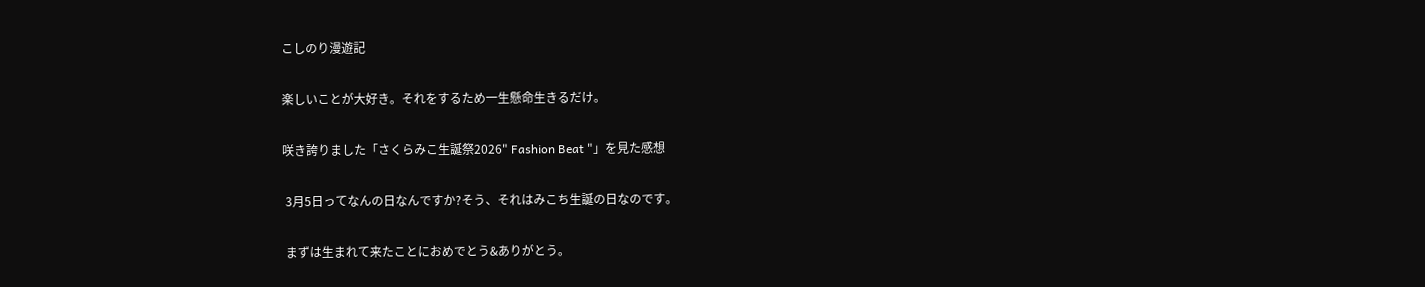こしのり漫遊記

楽しいことが大好き。それをするため一生懸命生きるだけ。

咲き誇りました「さくらみこ生誕祭2026" Fashion Beat "」を見た感想

 3月5日ってなんの日なんですか?そう、それはみこち生誕の日なのです。

 まずは生まれて来たことにおめでとう&ありがとう。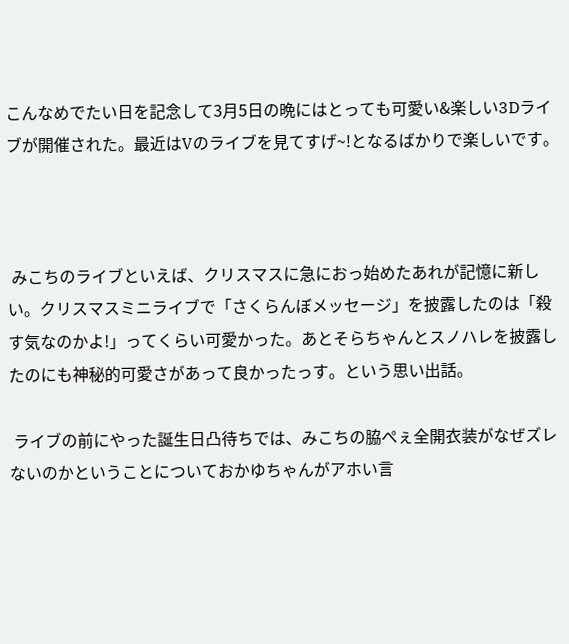こんなめでたい日を記念して3月5日の晩にはとっても可愛い&楽しい3Dライブが開催された。最近はVのライブを見てすげ~!となるばかりで楽しいです。



 みこちのライブといえば、クリスマスに急におっ始めたあれが記憶に新しい。クリスマスミニライブで「さくらんぼメッセージ」を披露したのは「殺す気なのかよ!」ってくらい可愛かった。あとそらちゃんとスノハレを披露したのにも神秘的可愛さがあって良かったっす。という思い出話。

 ライブの前にやった誕生日凸待ちでは、みこちの脇ぺぇ全開衣装がなぜズレないのかということについておかゆちゃんがアホい言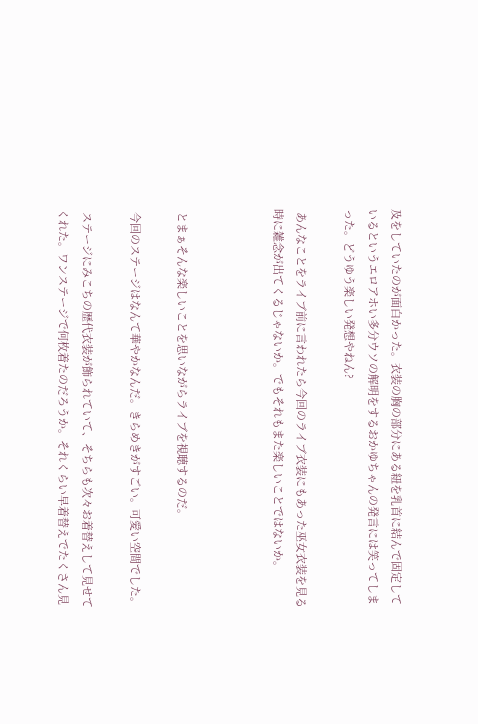及をしていたのが面白かった。衣装の胸の部分にある紐を乳首に結んで固定しているというエロアホい多分ウソの解明をするおかゆちゃんの発言には笑ってしまった。どうゆう楽しい発想やねん?

 あんなことをライブ前に言われたら今回のライブ衣装にもあった巫女衣装を見る時に雑念が出てくるじゃないか。でもそれもまた楽しいことではないか。



 とまぁそんな楽しいことを思いながらライブを視聴するのだ。

 今回のステージはなんて華やかなんだ。きらめきがすごい。可愛い空間でした。

 ステージにみこちの歴代衣装が飾られていて、そちらも次々お着替えして見せてくれた。ワンステージで何枚着たのだろうか。それくらい早着替えでたくさん見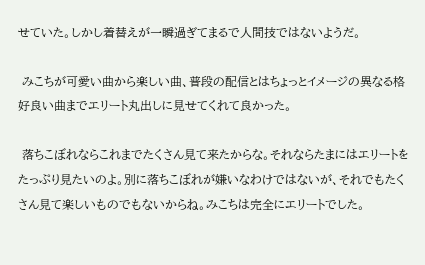せていた。しかし着替えが一瞬過ぎてまるで人間技ではないようだ。

 みこちが可愛い曲から楽しい曲、普段の配信とはちょっとイメージの異なる格好良い曲までエリート丸出しに見せてくれて良かった。

 落ちこぼれならこれまでたくさん見て来たからな。それならたまにはエリートをたっぷり見たいのよ。別に落ちこぼれが嫌いなわけではないが、それでもたくさん見て楽しいものでもないからね。みこちは完全にエリートでした。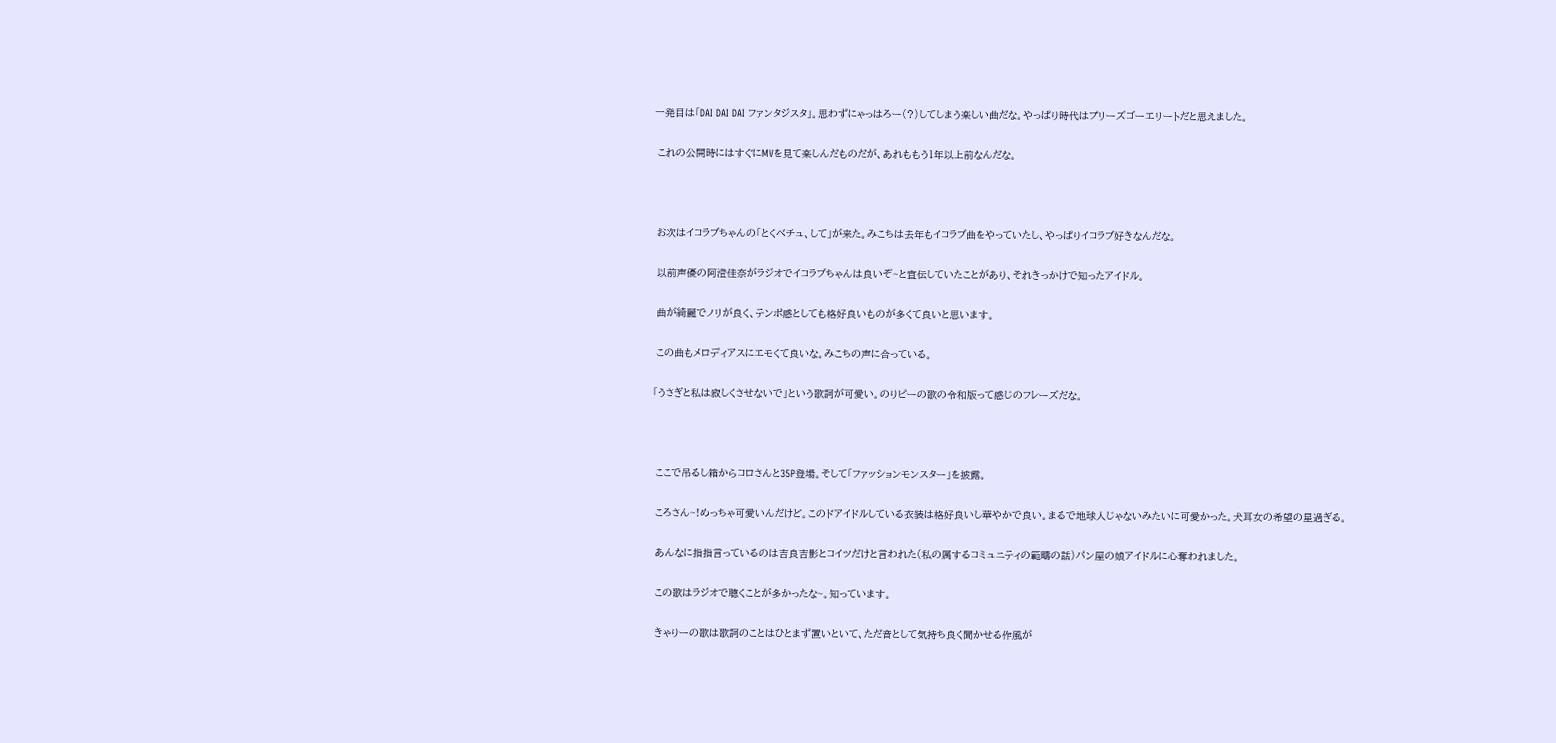一発目は「DAI DAI DAI ファンタジスタ」。思わずにゃっはろー(?)してしまう楽しい曲だな。やっぱり時代はプリーズゴーエリートだと思えました。

 これの公開時にはすぐにMVを見て楽しんだものだが、あれももう1年以上前なんだな。



 お次はイコラブちゃんの「とくべチュ、して」が来た。みこちは去年もイコラブ曲をやっていたし、やっぱりイコラブ好きなんだな。

 以前声優の阿澄佳奈がラジオでイコラブちゃんは良いぞ~と宣伝していたことがあり、それきっかけで知ったアイドル。

 曲が綺麗でノリが良く、テンポ感としても格好良いものが多くて良いと思います。

 この曲もメロディアスにエモくて良いな。みこちの声に合っている。

「うさぎと私は寂しくさせないで」という歌詞が可愛い。のりピーの歌の令和版って感じのフレーズだな。



 ここで吊るし箱からコロさんと35P登場。そして「ファッションモンスター」を披露。

 ころさん~!めっちゃ可愛いんだけど。このドアイドルしている衣装は格好良いし華やかで良い。まるで地球人じゃないみたいに可愛かった。犬耳女の希望の星過ぎる。

 あんなに指指言っているのは吉良吉影とコイツだけと言われた(私の属するコミュニティの範疇の話)パン屋の娘アイドルに心奪われました。

 この歌はラジオで聴くことが多かったな~。知っています。

 きゃりーの歌は歌詞のことはひとまず置いといて、ただ音として気持ち良く聞かせる作風が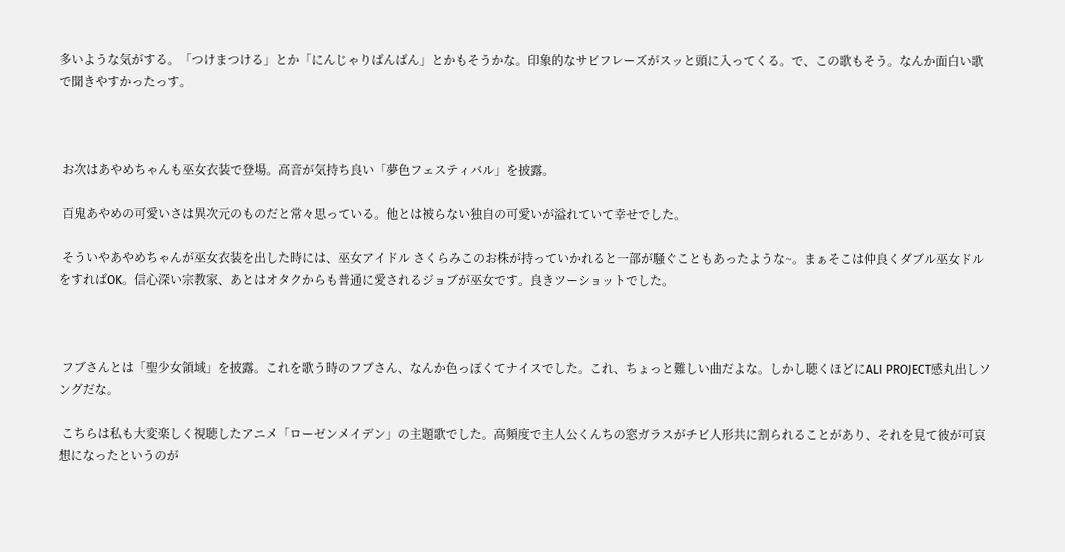多いような気がする。「つけまつける」とか「にんじゃりばんばん」とかもそうかな。印象的なサビフレーズがスッと頭に入ってくる。で、この歌もそう。なんか面白い歌で聞きやすかったっす。



 お次はあやめちゃんも巫女衣装で登場。高音が気持ち良い「夢色フェスティバル」を披露。

 百鬼あやめの可愛いさは異次元のものだと常々思っている。他とは被らない独自の可愛いが溢れていて幸せでした。

 そういやあやめちゃんが巫女衣装を出した時には、巫女アイドル さくらみこのお株が持っていかれると一部が騒ぐこともあったような~。まぁそこは仲良くダブル巫女ドルをすればOK。信心深い宗教家、あとはオタクからも普通に愛されるジョブが巫女です。良きツーショットでした。



 フブさんとは「聖少女領域」を披露。これを歌う時のフブさん、なんか色っぽくてナイスでした。これ、ちょっと難しい曲だよな。しかし聴くほどにALI PROJECT感丸出しソングだな。

 こちらは私も大変楽しく視聴したアニメ「ローゼンメイデン」の主題歌でした。高頻度で主人公くんちの窓ガラスがチビ人形共に割られることがあり、それを見て彼が可哀想になったというのが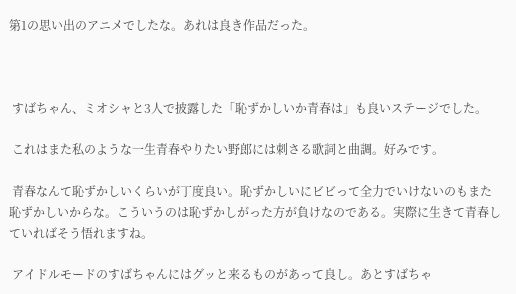第1の思い出のアニメでしたな。あれは良き作品だった。



 すばちゃん、ミオシャと3人で披露した「恥ずかしいか青春は」も良いステージでした。

 これはまた私のような一生青春やりたい野郎には刺さる歌詞と曲調。好みです。

 青春なんて恥ずかしいくらいが丁度良い。恥ずかしいにビビって全力でいけないのもまた恥ずかしいからな。こういうのは恥ずかしがった方が負けなのである。実際に生きて青春していればそう悟れますね。

 アイドルモードのすばちゃんにはグッと来るものがあって良し。あとすばちゃ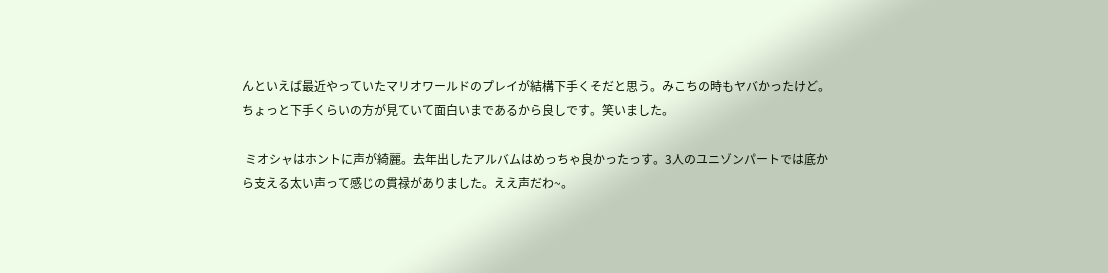んといえば最近やっていたマリオワールドのプレイが結構下手くそだと思う。みこちの時もヤバかったけど。ちょっと下手くらいの方が見ていて面白いまであるから良しです。笑いました。

 ミオシャはホントに声が綺麗。去年出したアルバムはめっちゃ良かったっす。3人のユニゾンパートでは底から支える太い声って感じの貫禄がありました。ええ声だわ~。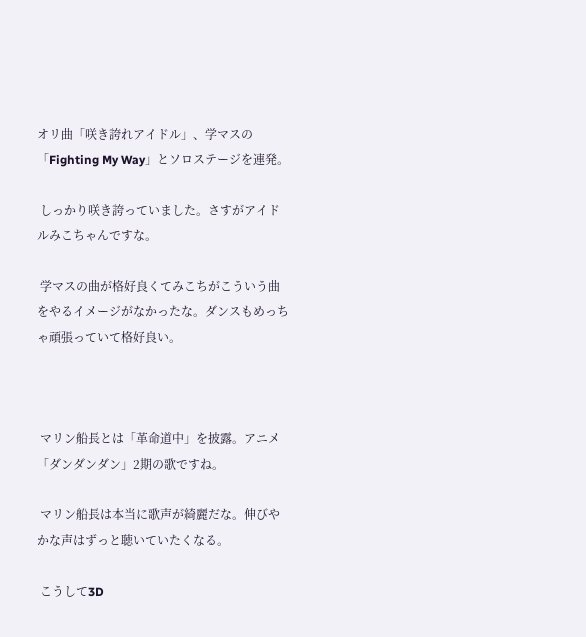オリ曲「咲き誇れアイドル」、学マスの「Fighting My Way」とソロステージを連発。

 しっかり咲き誇っていました。さすがアイドルみこちゃんですな。

 学マスの曲が格好良くてみこちがこういう曲をやるイメージがなかったな。ダンスもめっちゃ頑張っていて格好良い。



 マリン船長とは「革命道中」を披露。アニメ「ダンダンダン」2期の歌ですね。

 マリン船長は本当に歌声が綺麗だな。伸びやかな声はずっと聴いていたくなる。

 こうして3D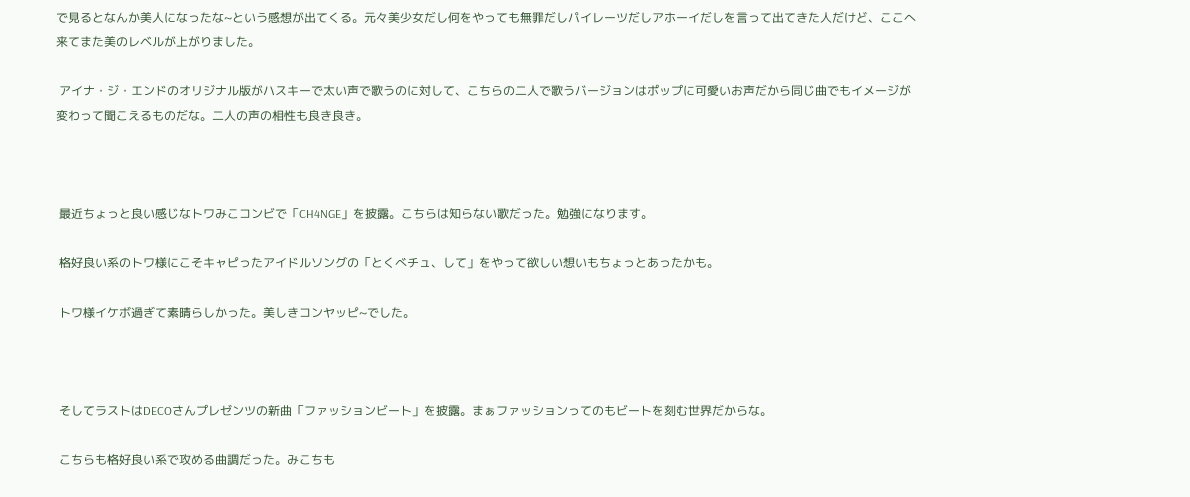で見るとなんか美人になったな~という感想が出てくる。元々美少女だし何をやっても無罪だしパイレーツだしアホーイだしを言って出てきた人だけど、ここへ来てまた美のレベルが上がりました。

 アイナ・ジ・エンドのオリジナル版がハスキーで太い声で歌うのに対して、こちらの二人で歌うバージョンはポップに可愛いお声だから同じ曲でもイメージが変わって聞こえるものだな。二人の声の相性も良き良き。



 最近ちょっと良い感じなトワみこコンビで「CH4NGE」を披露。こちらは知らない歌だった。勉強になります。

 格好良い系のトワ様にこそキャピったアイドルソングの「とくべチュ、して」をやって欲しい想いもちょっとあったかも。

 トワ様イケボ過ぎて素晴らしかった。美しきコンヤッピ~でした。



 そしてラストはDECOさんプレゼンツの新曲「ファッションビート」を披露。まぁファッションってのもビートを刻む世界だからな。

 こちらも格好良い系で攻める曲調だった。みこちも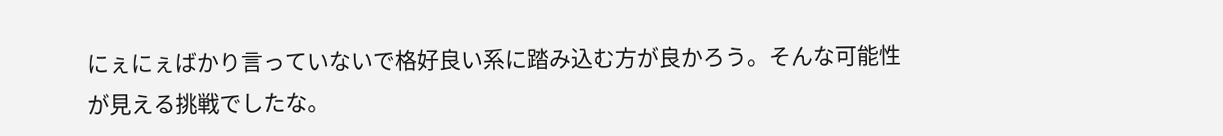にぇにぇばかり言っていないで格好良い系に踏み込む方が良かろう。そんな可能性が見える挑戦でしたな。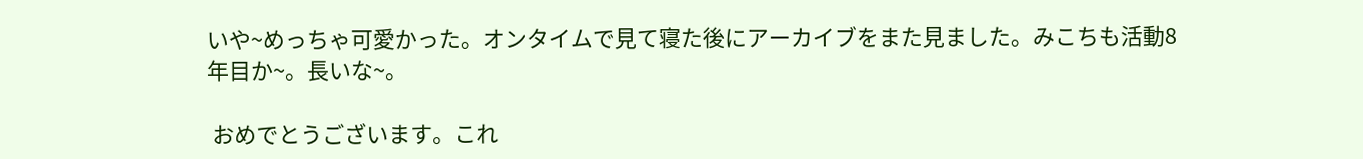いや~めっちゃ可愛かった。オンタイムで見て寝た後にアーカイブをまた見ました。みこちも活動8年目か~。長いな~。

 おめでとうございます。これ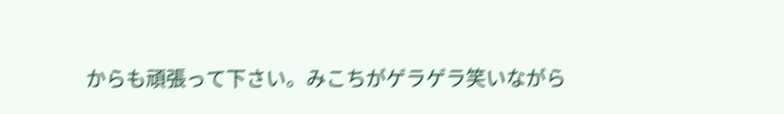からも頑張って下さい。みこちがゲラゲラ笑いながら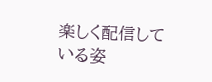楽しく配信している姿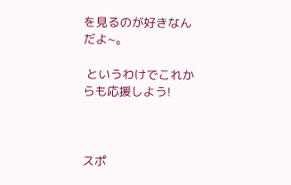を見るのが好きなんだよ~。

 というわけでこれからも応援しよう!



スポ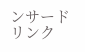ンサードリンク